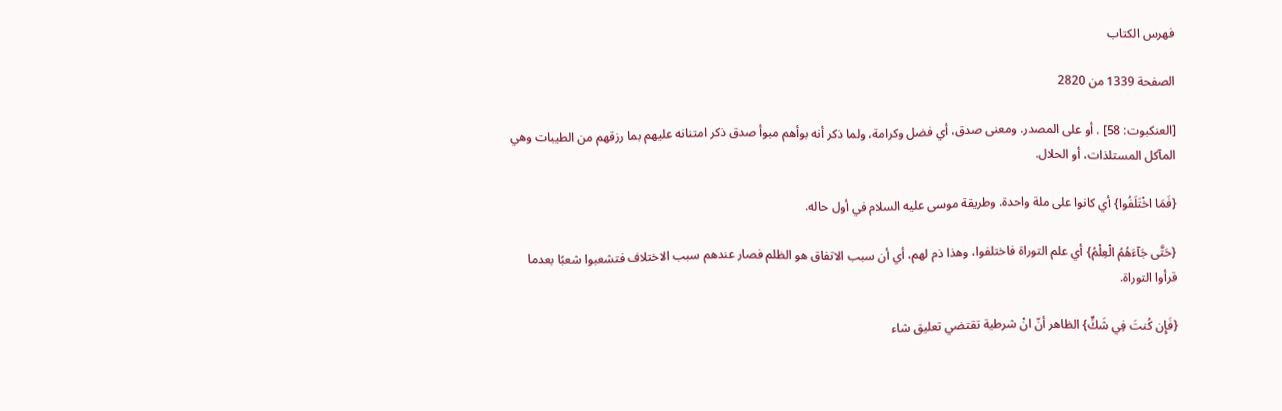فهرس الكتاب

الصفحة 1339 من 2820

[العنكبوت: 58] . أو على المصدر. ومعنى صدق، أي فضل وكرامة، ولما ذكر أنه بوأهم مبوأ صدق ذكر امتنانه عليهم بما رزقهم من الطيبات وهي المآكل المستلذات، أو الحلال.

{فَمَا اخْتَلَفُوا} أي كانوا على ملة واحدة. وطريقة موسى عليه السلام في أول حاله.

{حَتَّى جَآءَهُمُ الْعِلْمُ} أي علم التوراة فاختلفوا، وهذا ذم لهم، أي أن سبب الاتفاق هو الظلم فصار عندهم سبب الاختلاف فتشعبوا شعبًا بعدما قرأوا التوراة.

{فَإِن كُنتَ فِي شَكٍّ} الظاهر أنّ انْ شرطية تقتضي تعليق شاء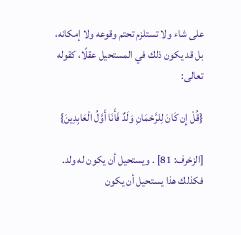على شاء ولا تستلزم تحتم وقوعه ولا إمكانه، بل قد يكون ذلك في المستحيل عقلًا، كقوله تعالى:

{قُلْ إِن كَانَ لِلرَّحْمَانِ وَلَدٌ فَأَنَا أَوَّلُ الْعَابِدِينَ}

[الزخرف: 81] . ويستحيل أن يكون له ولد. فكذلك هذا يستحيل أن يكون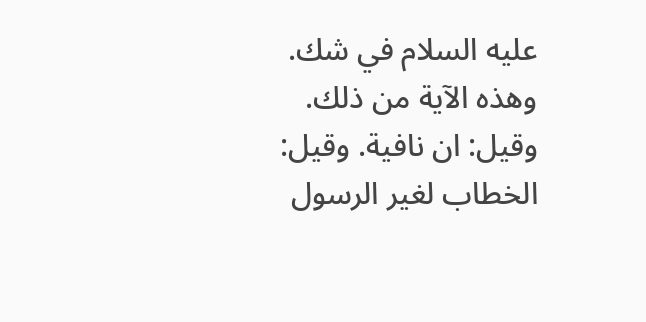عليه السلام في شك. وهذه الآية من ذلك. وقيل: ان نافية. وقيل: الخطاب لغير الرسول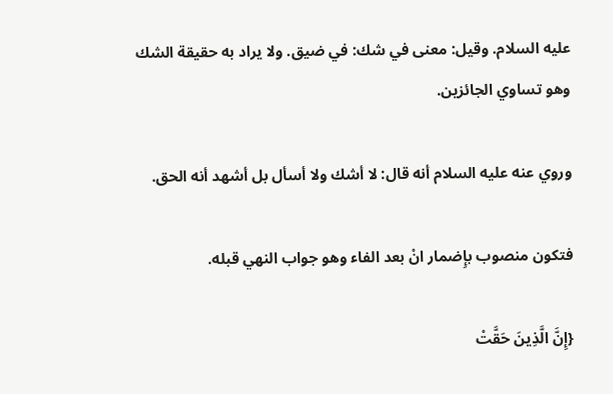عليه السلام. وقيل: معنى في شك: في ضيق. ولا يراد به حقيقة الشك وهو تساوي الجائزين.

وروي عنه عليه السلام أنه قال: لا أشك ولا أسأل بل أشهد أنه الحق.

فتكون منصوب بإِضمار انْ بعد الفاء وهو جواب النهي قبله.

{إِنَّ الَّذِينَ حَقَّتْ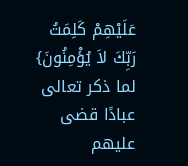عَلَيْهِمْ كَلِمَتُ رَبِّكَ لاَ يُؤْمِنُونَ} لما ذكر تعالى عبادًا قضى عليهم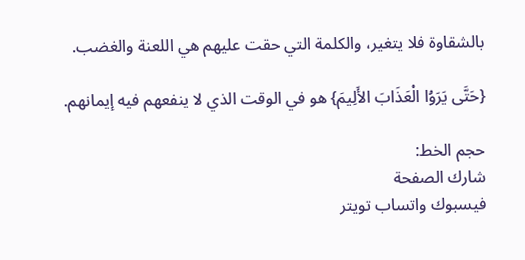بالشقاوة فلا يتغير، والكلمة التي حقت عليهم هي اللعنة والغضب.

{حَتَّى يَرَوُا الْعَذَابَ الأَلِيمَ} هو في الوقت الذي لا ينفعهم فيه إيمانهم.

حجم الخط:
شارك الصفحة
فيسبوك واتساب تويتر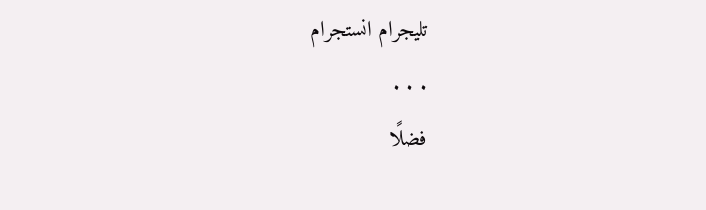تليجرام انستجرام
. . .
فضلًا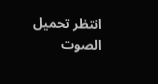انتظر تحميل الصوت